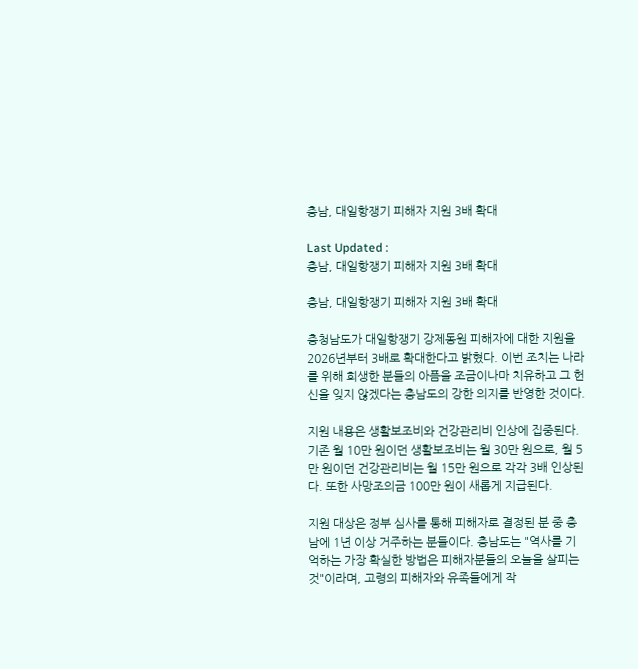충남, 대일항쟁기 피해자 지원 3배 확대

Last Updated :
충남, 대일항쟁기 피해자 지원 3배 확대

충남, 대일항쟁기 피해자 지원 3배 확대

충청남도가 대일항쟁기 강제동원 피해자에 대한 지원을 2026년부터 3배로 확대한다고 밝혔다. 이번 조치는 나라를 위해 희생한 분들의 아픔을 조금이나마 치유하고 그 헌신을 잊지 않겠다는 충남도의 강한 의지를 반영한 것이다.

지원 내용은 생활보조비와 건강관리비 인상에 집중된다. 기존 월 10만 원이던 생활보조비는 월 30만 원으로, 월 5만 원이던 건강관리비는 월 15만 원으로 각각 3배 인상된다. 또한 사망조의금 100만 원이 새롭게 지급된다.

지원 대상은 정부 심사를 통해 피해자로 결정된 분 중 충남에 1년 이상 거주하는 분들이다. 충남도는 "역사를 기억하는 가장 확실한 방법은 피해자분들의 오늘을 살피는 것"이라며, 고령의 피해자와 유족들에게 작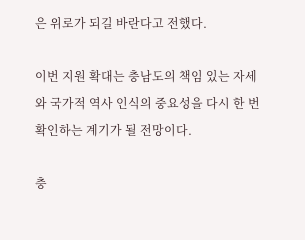은 위로가 되길 바란다고 전했다.

이번 지원 확대는 충남도의 책임 있는 자세와 국가적 역사 인식의 중요성을 다시 한 번 확인하는 계기가 될 전망이다.

충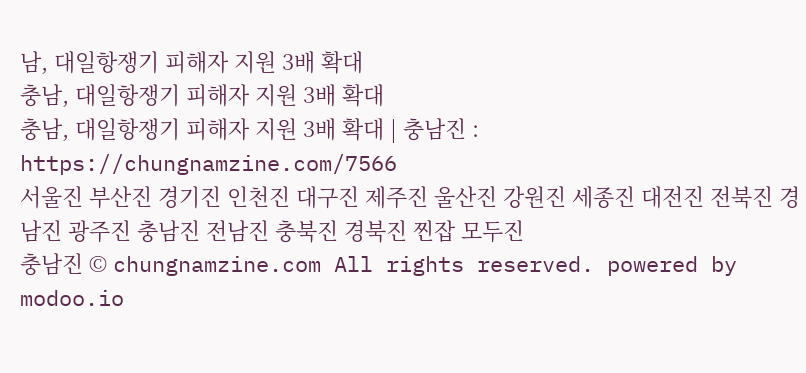남, 대일항쟁기 피해자 지원 3배 확대
충남, 대일항쟁기 피해자 지원 3배 확대
충남, 대일항쟁기 피해자 지원 3배 확대 | 충남진 : https://chungnamzine.com/7566
서울진 부산진 경기진 인천진 대구진 제주진 울산진 강원진 세종진 대전진 전북진 경남진 광주진 충남진 전남진 충북진 경북진 찐잡 모두진
충남진 © chungnamzine.com All rights reserved. powered by modoo.io